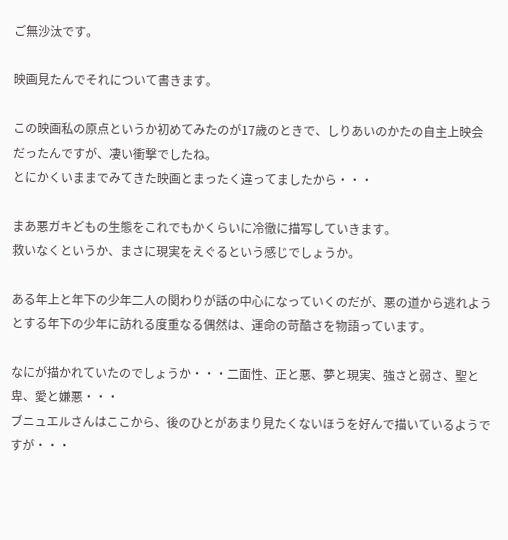ご無沙汰です。

映画見たんでそれについて書きます。

この映画私の原点というか初めてみたのが17歳のときで、しりあいのかたの自主上映会だったんですが、凄い衝撃でしたね。
とにかくいままでみてきた映画とまったく違ってましたから・・・

まあ悪ガキどもの生態をこれでもかくらいに冷徹に描写していきます。
救いなくというか、まさに現実をえぐるという感じでしょうか。

ある年上と年下の少年二人の関わりが話の中心になっていくのだが、悪の道から逃れようとする年下の少年に訪れる度重なる偶然は、運命の苛酷さを物語っています。

なにが描かれていたのでしょうか・・・二面性、正と悪、夢と現実、強さと弱さ、聖と卑、愛と嫌悪・・・
ブニュエルさんはここから、後のひとがあまり見たくないほうを好んで描いているようですが・・・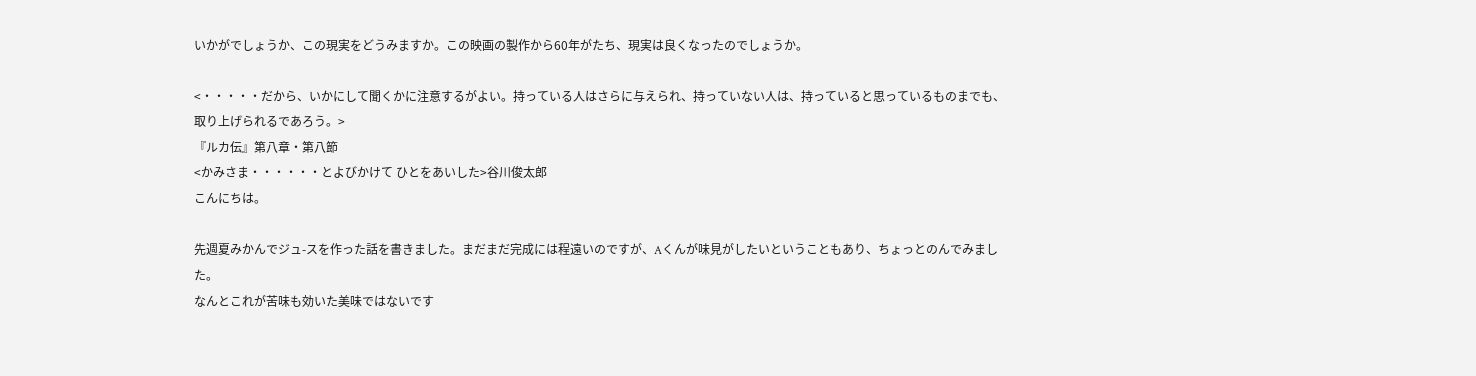いかがでしょうか、この現実をどうみますか。この映画の製作から60年がたち、現実は良くなったのでしょうか。

<・・・・・だから、いかにして聞くかに注意するがよい。持っている人はさらに与えられ、持っていない人は、持っていると思っているものまでも、取り上げられるであろう。>
『ルカ伝』第八章・第八節
<かみさま・・・・・・とよびかけて ひとをあいした>谷川俊太郎
こんにちは。

先週夏みかんでジュ-スを作った話を書きました。まだまだ完成には程遠いのですが、Aくんが味見がしたいということもあり、ちょっとのんでみました。
なんとこれが苦味も効いた美味ではないです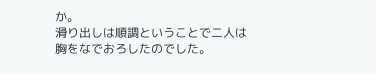か。
滑り出しは順調ということで二人は胸をなでおろしたのでした。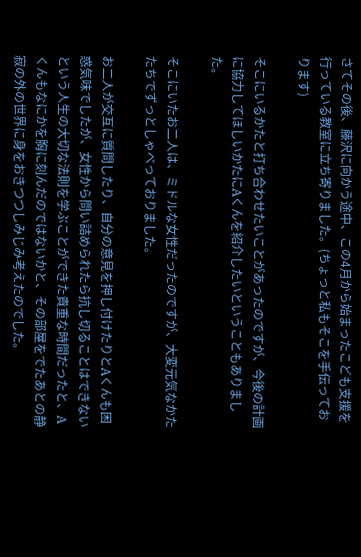さてその後、藤沢に向かう途中、この4月から始まったこども支援を行っている教室に立ち寄りました。(ちょっと私もそこを手伝っております)

そこにいるかたと打ち合わせたいことがあったのですが、今後の計画に協力してほしいかたにAくんを紹介したいということもありました。

そこにいたお二人は、ミドルな女性だったのですが、大変元気なかたたちでずっとしゃべっておりました。

お二人が交互に質問したり、自分の意見を押し付けたりとAくんも困惑気味でしたが、女性から問い詰められたら抗し切ることはできないという人生の大切な法則を学ぶことができた貴重な時間だったと、Aくんもなにかを胸に刻んだのではないかと、その部屋をでたあとの静寂の外の世界に身をおきつつしみじみ考えたのでした。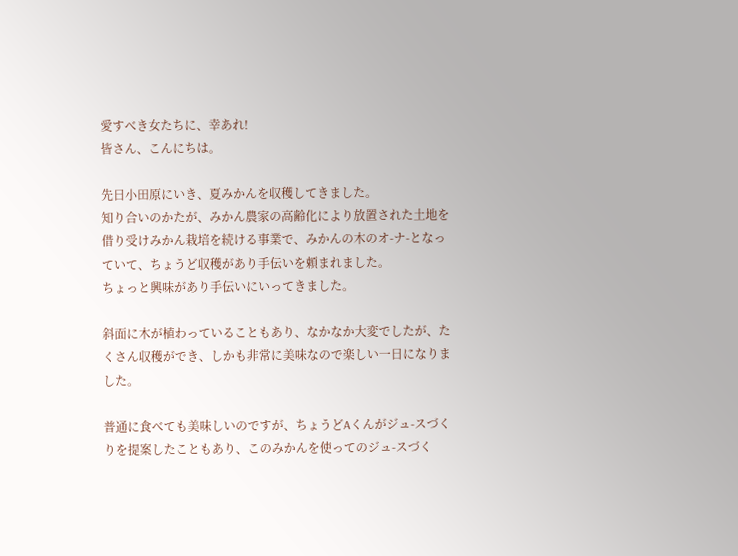愛すべき女たちに、幸あれ!
皆さん、こんにちは。

先日小田原にいき、夏みかんを収穫してきました。
知り合いのかたが、みかん農家の高齢化により放置された土地を借り受けみかん栽培を続ける事業で、みかんの木のオ-ナ-となっていて、ちょうど収穫があり手伝いを頼まれました。
ちょっと興味があり手伝いにいってきました。

斜面に木が植わっていることもあり、なかなか大変でしたが、たくさん収穫ができ、しかも非常に美味なので楽しい一日になりました。

普通に食べても美味しいのですが、ちょうどAくんがジュ-スづくりを提案したこともあり、このみかんを使ってのジュ-スづく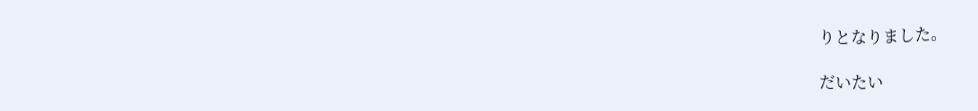りとなりました。

だいたい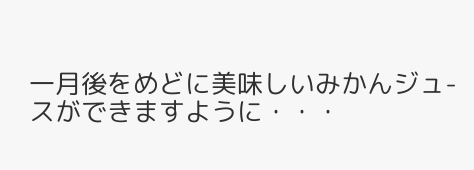一月後をめどに美味しいみかんジュ-スができますように・・・